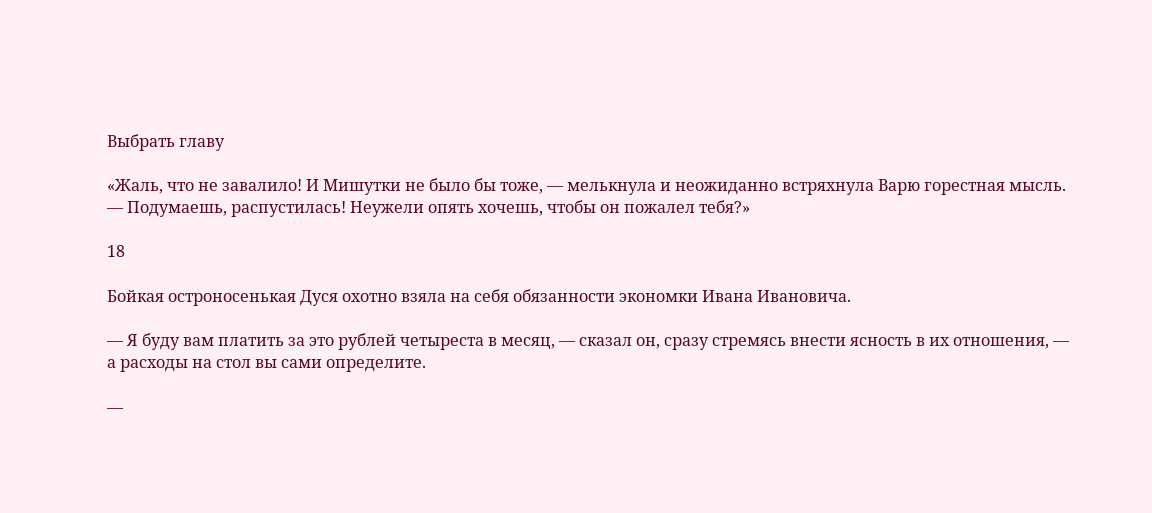Выбрать главу

«Жаль, что не завалило! И Мишутки не было бы тоже, — мелькнула и неожиданно встряхнула Варю горестная мысль. — Подумаешь, распустилась! Неужели опять хочешь, чтобы он пожалел тебя?»

18

Бойкая остроносенькая Дуся охотно взяла на себя обязанности экономки Ивана Ивановича.

— Я буду вам платить за это рублей четыреста в месяц, — сказал он, сразу стремясь внести ясность в их отношения, — а расходы на стол вы сами определите.

—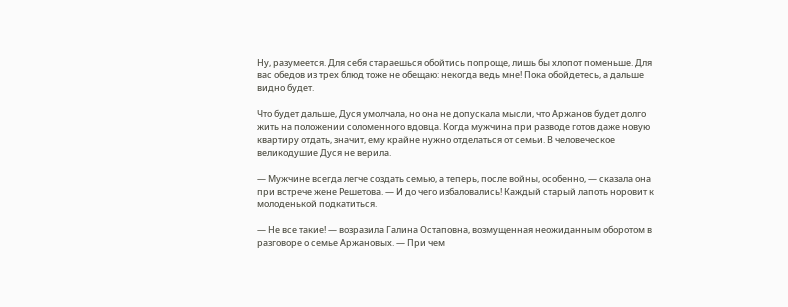Ну, разумеется. Для себя стараешься обойтись попроще, лишь бы хлопот поменьше. Для вас обедов из трех блюд тоже не обещаю: некогда ведь мне! Пока обойдетесь, а дальше видно будет.

Что будет дальше, Дуся умолчала, но она не допускала мысли, что Аржанов будет долго жить на положении соломенного вдовца. Когда мужчина при разводе готов даже новую квартиру отдать, значит, ему крайне нужно отделаться от семьи. В человеческое великодушие Дуся не верила.

— Мужчине всегда легче создать семью, а теперь, после войны, особенно, — сказала она при встрече жене Решетова. — И до чего избаловались! Каждый старый лапоть норовит к молоденькой подкатиться.

— Не все такие! — возразила Галина Остаповна, возмущенная неожиданным оборотом в разговоре о семье Аржановых. — При чем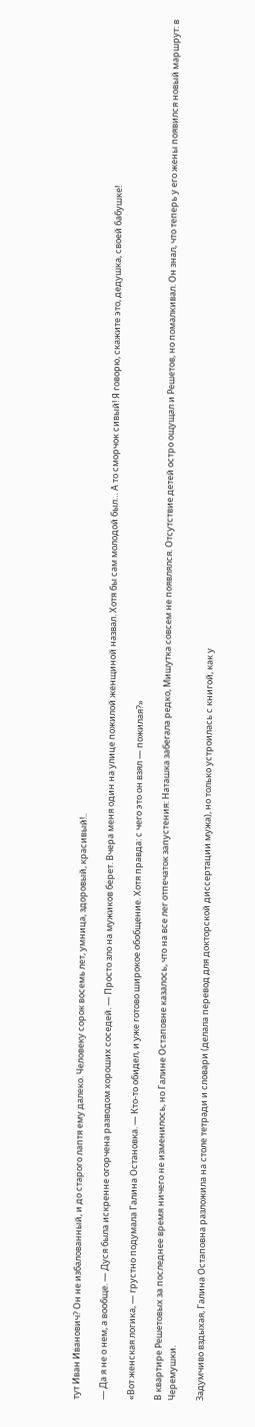тут Иван Иванович? Он не избалованный, и до старого лаптя ему далеко. Человеку сорок восемь лет, умница, здоровый, красивый!..

— Да я не о нем, а вообще. — Дуся была искренне огорчена разводом хороших соседей. — Просто зло на мужиков берет. Вчера меня один на улице пожилой женщиной назвал. Хотя бы сам молодой был… А то сморчок сивый! Я говорю, скажите это, дедушка, своей бабушке!

«Вот женская логика, — грустно подумала Галина Остановка. — Кто-то обидел, и уже готово широкое обобщение. Хотя правда: с чего это он взял — пожилая?»

В квартире Решетовых за последнее время ничего не изменилось, но Галине Остаповне казалось, что на все лег отпечаток запустения: Наташка забегала редко, Мишутка совсем не появлялся. Отсутствие детей остро ощущал и Решетов, но помалкивал. Он знал, что теперь у его жены появился новый маршрут: в Черемушки.

Задумчиво вздыхая, Галина Остаповна разложила на столе тетради и словари (делала перевод для докторской диссертации мужа), но только устроилась с книгой, как у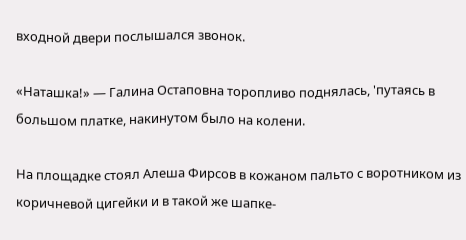входной двери послышался звонок.

«Наташка!» — Галина Остаповна торопливо поднялась, 'путаясь в большом платке, накинутом было на колени.

На площадке стоял Алеша Фирсов в кожаном пальто с воротником из коричневой цигейки и в такой же шапке-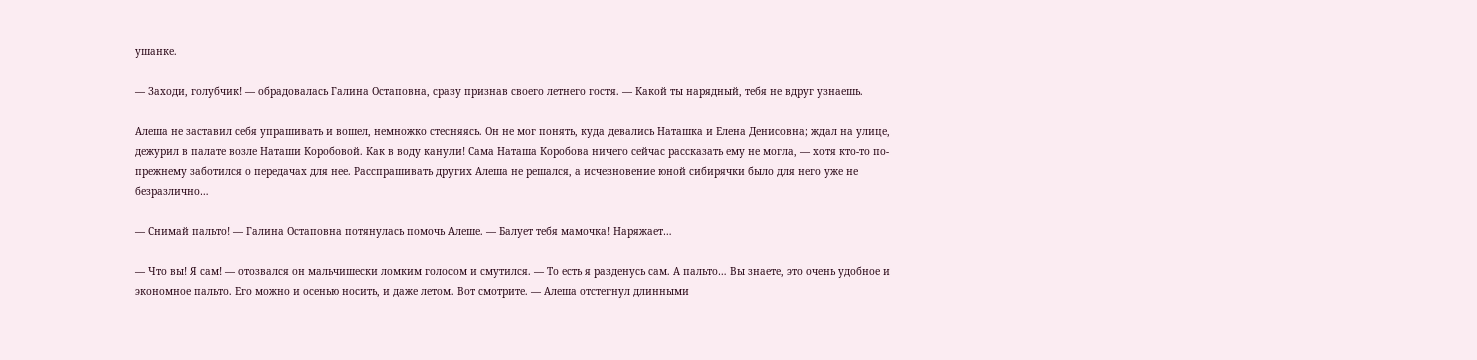ушанке.

— Заходи, голубчик! — обрадовалась Галина Остаповна, сразу признав своего летнего гостя. — Какой ты нарядный, тебя не вдруг узнаешь.

Алеша не заставил себя упрашивать и вошел, немножко стесняясь. Он не мог понять, куда девались Наташка и Елена Денисовна; ждал на улице, дежурил в палате возле Наташи Коробовой. Как в воду канули! Сама Наташа Коробова ничего сейчас рассказать ему не могла, — хотя кто-то по-прежнему заботился о передачах для нее. Расспрашивать других Алеша не решался, а исчезновение юной сибирячки было для него уже не безразлично…

— Снимай пальто! — Галина Остаповна потянулась помочь Алеше. — Балует тебя мамочка! Наряжает…

— Что вы! Я сам! — отозвался он мальчишески ломким голосом и смутился. — То есть я разденусь сам. А пальто… Вы знаете, это очень удобное и экономное пальто. Его можно и осенью носить, и даже летом. Вот смотрите. — Алеша отстегнул длинными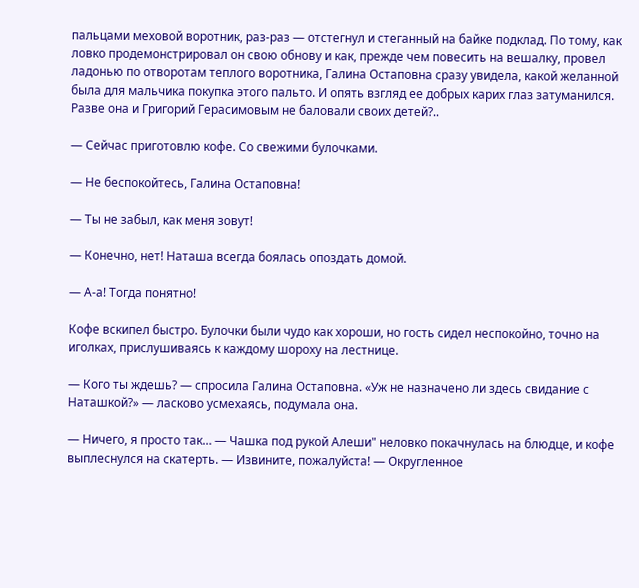пальцами меховой воротник, раз-раз — отстегнул и стеганный на байке подклад. По тому, как ловко продемонстрировал он свою обнову и как, прежде чем повесить на вешалку, провел ладонью по отворотам теплого воротника, Галина Остаповна сразу увидела, какой желанной была для мальчика покупка этого пальто. И опять взгляд ее добрых карих глаз затуманился. Разве она и Григорий Герасимовым не баловали своих детей?..

— Сейчас приготовлю кофе. Со свежими булочками.

— Не беспокойтесь, Галина Остаповна!

— Ты не забыл, как меня зовут!

— Конечно, нет! Наташа всегда боялась опоздать домой.

— А-а! Тогда понятно!

Кофе вскипел быстро. Булочки были чудо как хороши, но гость сидел неспокойно, точно на иголках, прислушиваясь к каждому шороху на лестнице.

— Кого ты ждешь? — спросила Галина Остаповна. «Уж не назначено ли здесь свидание с Наташкой?» — ласково усмехаясь, подумала она.

— Ничего, я просто так… — Чашка под рукой Алеши" неловко покачнулась на блюдце, и кофе выплеснулся на скатерть. — Извините, пожалуйста! — Округленное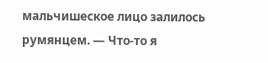мальчишеское лицо залилось румянцем. — Что-то я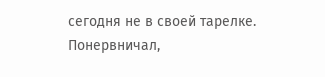сегодня не в своей тарелке. Понервничал,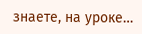знаете, на уроке…